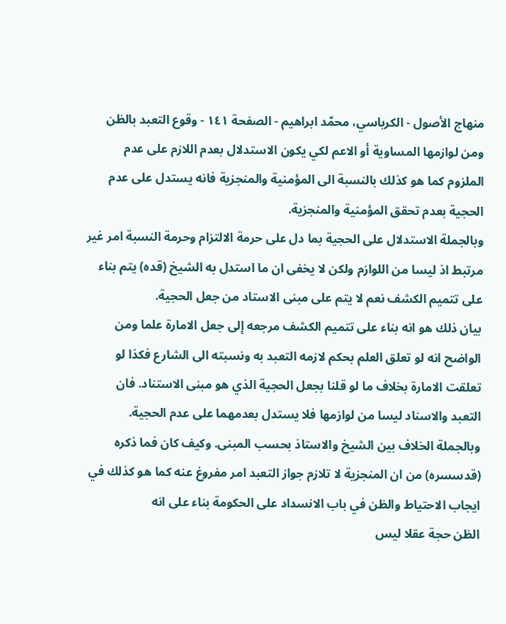منهاج الأصول - الكرباسي، محمّد ابراهيم - الصفحة ١٤١ - وقوع التعبد بالظن
ومن لوازمها المساوية أو الاعم لكي يكون الاستدلال بعدم اللازم على عدم الملزوم كما هو كذلك بالنسبة الى المؤمنية والمنجزية فانه يستدل على عدم الحجية بعدم تحقق المؤمنية والمنجزية.
وبالجملة الاستدلال على الحجية بما دل على حرمة الالتزام وحرمة النسبة امر غير مرتبط اذ ليسا من اللوازم ولكن لا يخفى ان ما استدل به الشيخ (قده) يتم بناء على تتميم الكشف نعم لا يتم على مبنى الاستاد من جعل الحجية.
بيان ذلك هو انه بناء على تتميم الكشف مرجعه إلى جعل الامارة علما ومن الواضح انه لو تعلق العلم بحكم لازمه التعبد به ونسبته الى الشارع فكذا لو تعلقت الامارة بخلاف ما لو قلنا بجعل الحجية الذي هو مبنى الاستناد. فان التعبد والاسناد ليسا من لوازمها فلا يستدل بعدمهما على عدم الحجية.
وبالجملة الخلاف بين الشيخ والاستاذ بحسب المبنى. وكيف كان فما ذكره (قدسسره) من ان المنجزية لا تلازم جواز التعبد امر مفروغ عنه كما هو كذلك في ايجاب الاحتياط والظن في باب الانسداد على الحكومة بناء على انه
الظن حجة عقلا ليس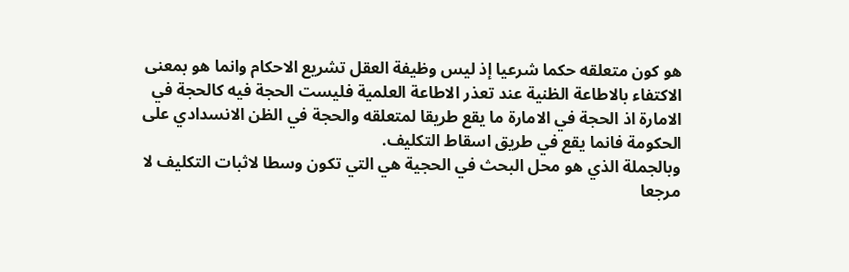هو كون متعلقه حكما شرعيا إذ ليس وظيفة العقل تشريع الاحكام وانما هو بمعنى الاكتفاء بالاطاعة الظنية عند تعذر الاطاعة العلمية فليست الحجة فيه كالحجة في الامارة اذ الحجة في الامارة ما يقع طريقا لمتعلقه والحجة في الظن الانسدادي على الحكومة فانما يقع في طريق اسقاط التكليف.
وبالجملة الذي هو محل البحث في الحجية هي التي تكون وسطا لاثبات التكليف لا مرجعا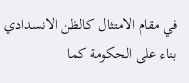في مقام الامتثال كالظن الانسدادي بناء على الحكومة كما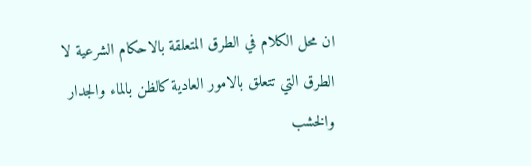ان محل الكلام في الطرق المتعلقة بالاحكام الشرعية لا الطرق التي تتعلق بالامور العادية كالظن بالماء والجدار والخشب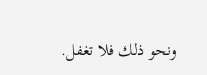ونحو ذلك فلا تغفل.